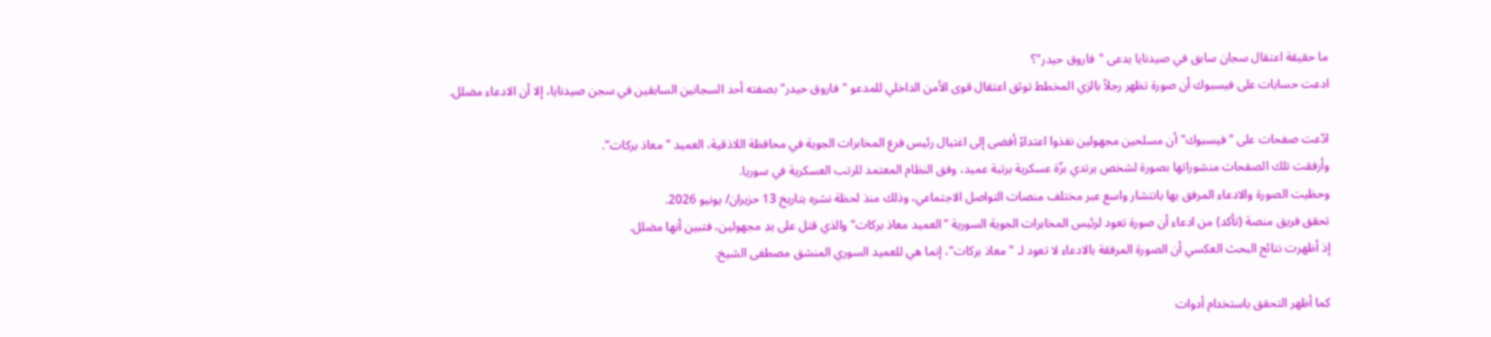ما حقيقة اعتقال سجان سابق في صيدنايا يدعى "فاروق حيدر"؟
ادعت حسابات على فيسبوك أن صورة تظهر رجلاً بالزي المخطط توثق اعتقال قوى الأمن الداخلي للمدعو "فاروق حيدر" بصفته أحد السجانين السابقين في سجن صيدنايا، إلا أن الادعاء مضلل.

ادّعت صفحات على "فيسبوك" أن مسلحين مجهولين نفذوا اعتداءً أفضى إلى اغتيال رئيس فرع المخابرات الجوية في محافظة اللاذقية، العميد "معاذ بركات".
وأرفقت تلك الصفحات منشوراتها بصورة لشخص يرتدي بزّة عسكرية برتبة عميد، وفق النظام المعتمد للرتب العسكرية في سوريا.
وحظيت الصورة والادعاء المرفق بها بانتشار واسع عبر مختلف منصات التواصل الاجتماعي، وذلك منذ لحظة نشره بتاريخ 13 حزيران/ يونيو 2026.
تحقق فريق منصة (تأكد) من ادعاء أن صورة تعود لرئيس المخابرات الجوية السورية "العميد معاذ بركات" والذي قتل على يدِ مجهولين، فتبين أنها مضلل.
إذ أظهرت نتائج البحث العكسي أن الصورة المرفقة بالادعاء لا تعود لـ "معاذ بركات"، إنما هي للعميد السوري المنشق مصطفى الشيخ.

كما أظهر التحقق باستخدام أدوات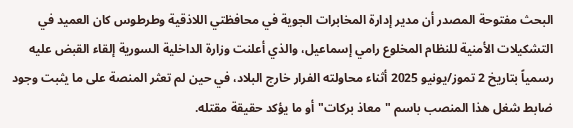البحث مفتوحة المصدر أن مدير إدارة المخابرات الجوية في محافظتي اللاذقية وطرطوس كان العميد في التشكيلات الأمنية للنظام المخلوع رامي إسماعيل، والذي أعلنت وزارة الداخلية السورية إلقاء القبض عليه رسمياً بتاريخ 2 تموز/يونيو 2025 أثناء محاولته الفرار خارج البلاد، في حين لم تعثر المنصة على ما يثبت وجود ضابط شغل هذا المنصب باسم "معاذ بركات" أو ما يؤكد حقيقة مقتله.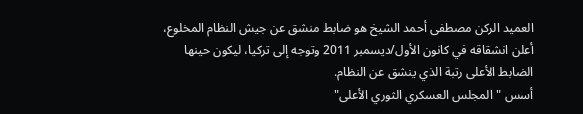العميد الركن مصطفى أحمد الشيخ هو ضابط منشق عن جيش النظام المخلوع، أعلن انشقاقه في كانون الأول/ديسمبر 2011 وتوجه إلى تركيا، ليكون حينها الضابط الأعلى رتبة الذي ينشق عن النظام.
أسس "المجلس العسكري الثوري الأعلى"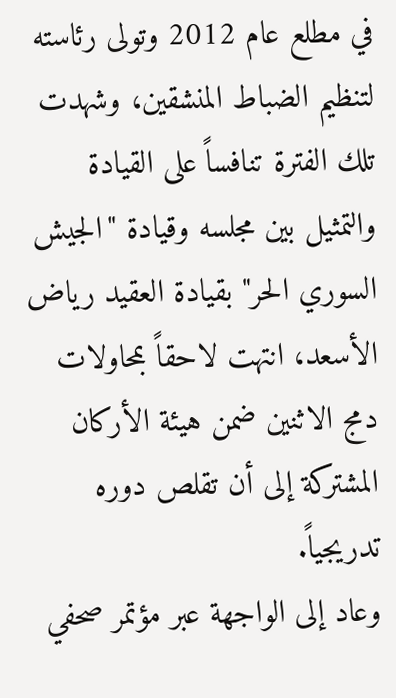في مطلع عام 2012 وتولى رئاسته لتنظيم الضباط المنشقين، وشهدت تلك الفترة تنافساً على القيادة والتمثيل بين مجلسه وقيادة "الجيش السوري الحر" بقيادة العقيد رياض الأسعد، انتهت لاحقاً بمحاولات دمج الاثنين ضمن هيئة الأركان المشتركة إلى أن تقلص دوره تدريجياً.
وعاد إلى الواجهة عبر مؤتمر صحفي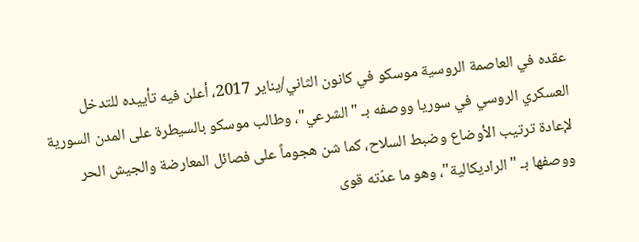عقده في العاصمة الروسية موسكو في كانون الثاني/يناير 2017، أعلن فيه تأييده للتدخل العسكري الروسي في سوريا ووصفه بـ "الشرعي"، وطالب موسكو بالسيطرة على المدن السورية لإعادة ترتيب الأوضاع وضبط السلاح، كما شن هجوماً على فصائل المعارضة والجيش الحر ووصفها بـ "الراديكالية"، وهو ما عدّته قوى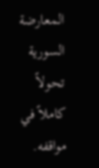المعارضة السورية تحولاً كاملاً في مواقفه.